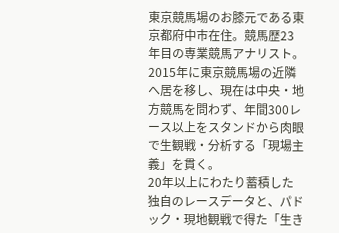東京競馬場のお膝元である東京都府中市在住。競馬歴23年目の専業競馬アナリスト。2015年に東京競馬場の近隣へ居を移し、現在は中央・地方競馬を問わず、年間300レース以上をスタンドから肉眼で生観戦・分析する「現場主義」を貫く。
20年以上にわたり蓄積した独自のレースデータと、パドック・現地観戦で得た「生き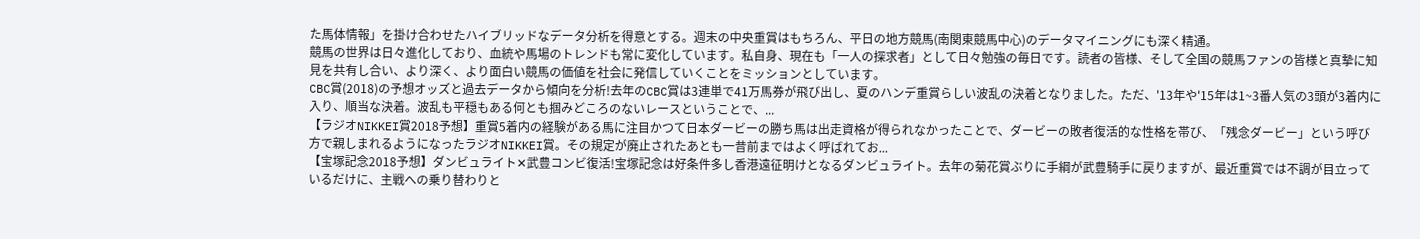た馬体情報」を掛け合わせたハイブリッドなデータ分析を得意とする。週末の中央重賞はもちろん、平日の地方競馬(南関東競馬中心)のデータマイニングにも深く精通。
競馬の世界は日々進化しており、血統や馬場のトレンドも常に変化しています。私自身、現在も「一人の探求者」として日々勉強の毎日です。読者の皆様、そして全国の競馬ファンの皆様と真摯に知見を共有し合い、より深く、より面白い競馬の価値を社会に発信していくことをミッションとしています。
CBC賞(2018)の予想オッズと過去データから傾向を分析!去年のCBC賞は3連単で41万馬券が飛び出し、夏のハンデ重賞らしい波乱の決着となりました。ただ、'13年や'15年は1~3番人気の3頭が3着内に入り、順当な決着。波乱も平穏もある何とも掴みどころのないレースということで、...
【ラジオNIKKEI賞2018予想】重賞5着内の経験がある馬に注目かつて日本ダービーの勝ち馬は出走資格が得られなかったことで、ダービーの敗者復活的な性格を帯び、「残念ダービー」という呼び方で親しまれるようになったラジオNIKKEI賞。その規定が廃止されたあとも一昔前まではよく呼ばれてお...
【宝塚記念2018予想】ダンビュライト✕武豊コンビ復活!宝塚記念は好条件多し香港遠征明けとなるダンビュライト。去年の菊花賞ぶりに手綱が武豊騎手に戻りますが、最近重賞では不調が目立っているだけに、主戦への乗り替わりと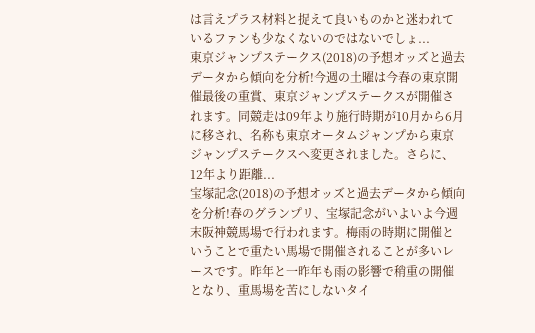は言えプラス材料と捉えて良いものかと迷われているファンも少なくないのではないでしょ...
東京ジャンプステークス(2018)の予想オッズと過去データから傾向を分析!今週の土曜は今春の東京開催最後の重賞、東京ジャンプステークスが開催されます。同競走は09年より施行時期が10月から6月に移され、名称も東京オータムジャンプから東京ジャンプステークスへ変更されました。さらに、12年より距離...
宝塚記念(2018)の予想オッズと過去データから傾向を分析!春のグランプリ、宝塚記念がいよいよ今週末阪神競馬場で行われます。梅雨の時期に開催ということで重たい馬場で開催されることが多いレースです。昨年と一昨年も雨の影響で稍重の開催となり、重馬場を苦にしないタイ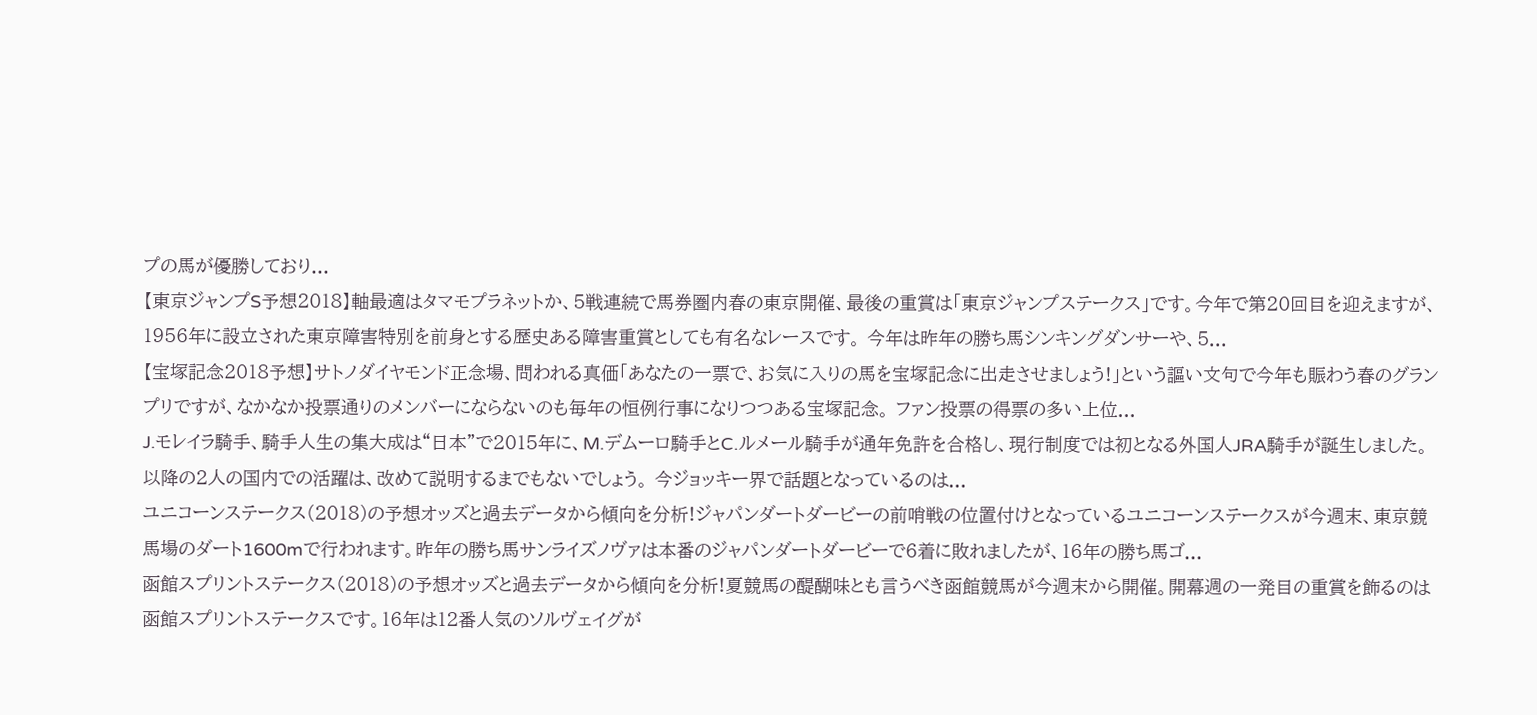プの馬が優勝しており...
【東京ジャンプS予想2018】軸最適はタマモプラネットか、5戦連続で馬券圏内春の東京開催、最後の重賞は「東京ジャンプステークス」です。今年で第20回目を迎えますが、1956年に設立された東京障害特別を前身とする歴史ある障害重賞としても有名なレースです。 今年は昨年の勝ち馬シンキングダンサーや、5...
【宝塚記念2018予想】サトノダイヤモンド正念場、問われる真価「あなたの一票で、お気に入りの馬を宝塚記念に出走させましょう!」という謳い文句で今年も賑わう春のグランプリですが、なかなか投票通りのメンバーにならないのも毎年の恒例行事になりつつある宝塚記念。 ファン投票の得票の多い上位...
J.モレイラ騎手、騎手人生の集大成は“日本”で2015年に、M.デムーロ騎手とC.ルメール騎手が通年免許を合格し、現行制度では初となる外国人JRA騎手が誕生しました。以降の2人の国内での活躍は、改めて説明するまでもないでしょう。 今ジョッキー界で話題となっているのは...
ユニコーンステークス(2018)の予想オッズと過去データから傾向を分析!ジャパンダートダービーの前哨戦の位置付けとなっているユニコーンステークスが今週末、東京競馬場のダート1600mで行われます。昨年の勝ち馬サンライズノヴァは本番のジャパンダートダービーで6着に敗れましたが、16年の勝ち馬ゴ...
函館スプリントステークス(2018)の予想オッズと過去データから傾向を分析!夏競馬の醍醐味とも言うべき函館競馬が今週末から開催。開幕週の一発目の重賞を飾るのは函館スプリントステークスです。16年は12番人気のソルヴェイグが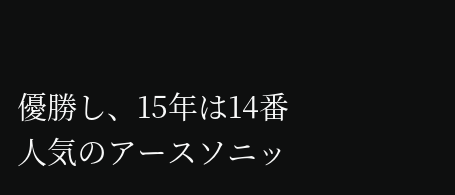優勝し、15年は14番人気のアースソニッ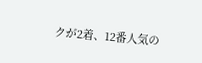クが2着、12番人気の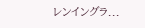レンイングラ...